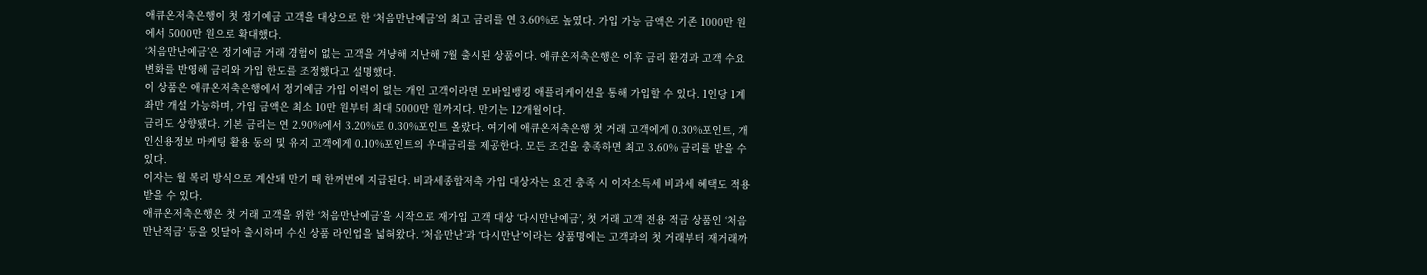애큐온저축은행이 첫 정기예금 고객을 대상으로 한 ‘처음만난예금’의 최고 금리를 연 3.60%로 높였다. 가입 가능 금액은 기존 1000만 원에서 5000만 원으로 확대했다.
‘처음만난예금’은 정기예금 거래 경험이 없는 고객을 겨냥해 지난해 7월 출시된 상품이다. 애큐온저축은행은 이후 금리 환경과 고객 수요 변화를 반영해 금리와 가입 한도를 조정했다고 설명했다.
이 상품은 애큐온저축은행에서 정기예금 가입 이력이 없는 개인 고객이라면 모바일뱅킹 애플리케이션을 통해 가입할 수 있다. 1인당 1계좌만 개설 가능하며, 가입 금액은 최소 10만 원부터 최대 5000만 원까지다. 만기는 12개월이다.
금리도 상향됐다. 기본 금리는 연 2.90%에서 3.20%로 0.30%포인트 올랐다. 여기에 애큐온저축은행 첫 거래 고객에게 0.30%포인트, 개인신용정보 마케팅 활용 동의 및 유지 고객에게 0.10%포인트의 우대금리를 제공한다. 모든 조건을 충족하면 최고 3.60% 금리를 받을 수 있다.
이자는 월 복리 방식으로 계산돼 만기 때 한꺼번에 지급된다. 비과세종합저축 가입 대상자는 요건 충족 시 이자소득세 비과세 혜택도 적용받을 수 있다.
애큐온저축은행은 첫 거래 고객을 위한 ‘처음만난예금’을 시작으로 재가입 고객 대상 ‘다시만난예금’, 첫 거래 고객 전용 적금 상품인 ‘처음만난적금’ 등을 잇달아 출시하며 수신 상품 라인업을 넓혀왔다. ‘처음만난’과 ‘다시만난’이라는 상품명에는 고객과의 첫 거래부터 재거래까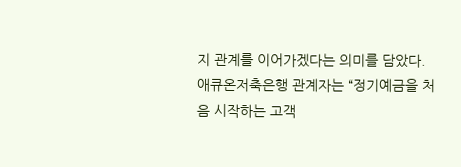지 관계를 이어가겠다는 의미를 담았다.
애큐온저축은행 관계자는 “정기예금을 처음 시작하는 고객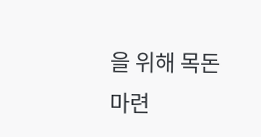을 위해 목돈 마련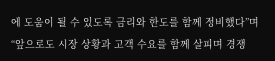에 도움이 될 수 있도록 금리와 한도를 함께 정비했다”며 “앞으로도 시장 상황과 고객 수요를 함께 살피며 경쟁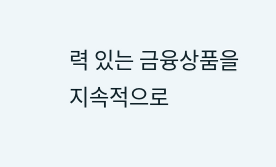력 있는 금융상품을 지속적으로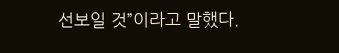선보일 것”이라고 말했다.